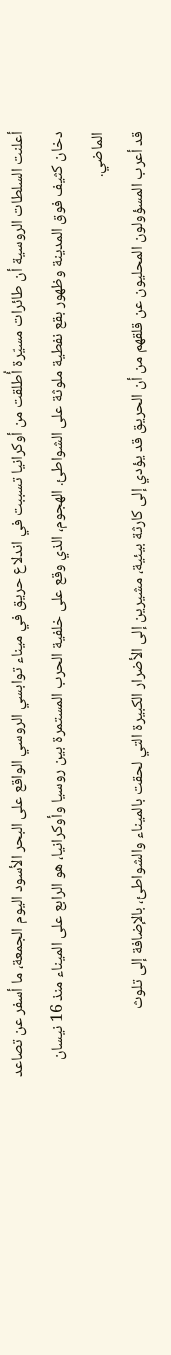أعلنت السلطات الروسية أن طائرات مسيّرة أُطلقت من أوكرانيا تسببت في اندلاع حريق في ميناء توابسي الروسي الواقع على البحر الأسود اليوم الجمعة، ما أسفر عن تصاعد دخان كثيف فوق المدينة وظهور بقع نفطية ملوثة على الشواطئ. الهجوم، الذي وقع على خلفية الحرب المستمرة بين روسيا وأوكرانيا، هو الرابع على الميناء منذ 16 نيسان الماضي.
قد أعرب المسؤولون المحليون عن قلقهم من أن الحريق قد يؤدي إلى كارثة بيئية، مشيرين إلى الأضرار الكبيرة التي لحقت بالميناء والشواطئ، بالإضافة إلى تلوث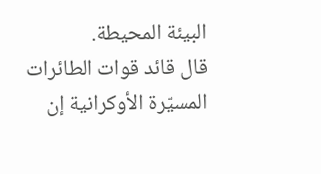البيئة المحيطة.
قال قائد قوات الطائرات المسيّرة الأوكرانية إن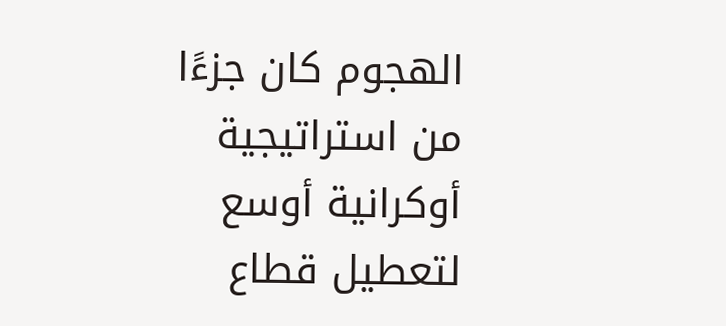الهجوم كان جزءًا من استراتيجية أوكرانية أوسع لتعطيل قطاع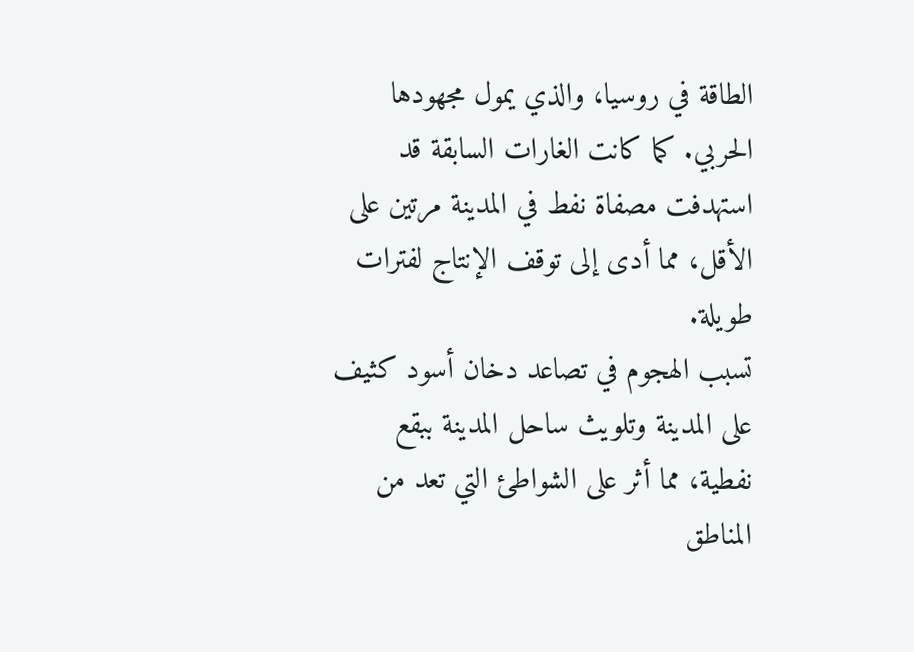الطاقة في روسيا، والذي يمول مجهودها الحربي. كما كانت الغارات السابقة قد استهدفت مصفاة نفط في المدينة مرتين على الأقل، مما أدى إلى توقف الإنتاج لفترات طويلة.
تسبب الهجوم في تصاعد دخان أسود كثيف على المدينة وتلويث ساحل المدينة ببقع نفطية، مما أثر على الشواطئ التي تعد من المناطق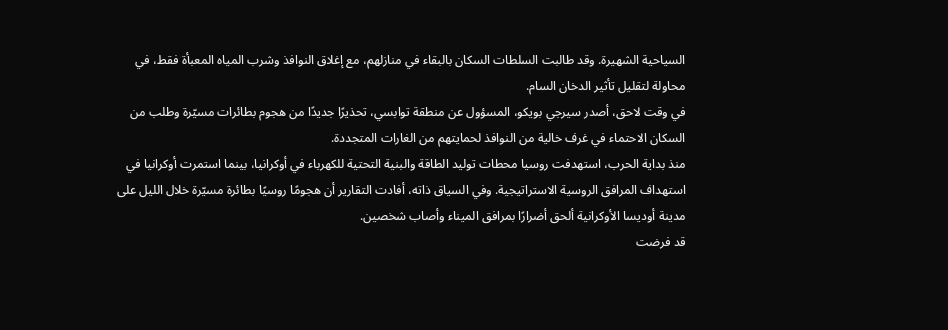السياحية الشهيرة. وقد طالبت السلطات السكان بالبقاء في منازلهم، مع إغلاق النوافذ وشرب المياه المعبأة فقط، في محاولة لتقليل تأثير الدخان السام.
في وقت لاحق، أصدر سيرجي بويكو، المسؤول عن منطقة توابسي، تحذيرًا جديدًا من هجوم بطائرات مسيّرة وطلب من السكان الاحتماء في غرف خالية من النوافذ لحمايتهم من الغارات المتجددة.
منذ بداية الحرب، استهدفت روسيا محطات توليد الطاقة والبنية التحتية للكهرباء في أوكرانيا، بينما استمرت أوكرانيا في استهداف المرافق الروسية الاستراتيجية. وفي السياق ذاته، أفادت التقارير أن هجومًا روسيًا بطائرة مسيّرة خلال الليل على مدينة أوديسا الأوكرانية ألحق أضرارًا بمرافق الميناء وأصاب شخصين.
قد فرضت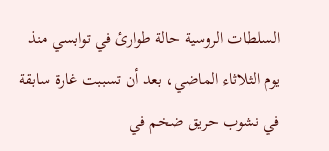السلطات الروسية حالة طوارئ في توابسي منذ يوم الثلاثاء الماضي، بعد أن تسببت غارة سابقة في نشوب حريق ضخم في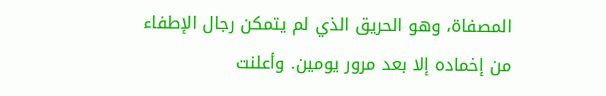المصفاة، وهو الحريق الذي لم يتمكن رجال الإطفاء من إخماده إلا بعد مرور يومين. وأعلنت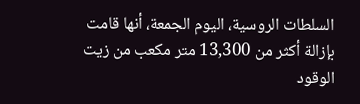السلطات الروسية، اليوم الجمعة، أنها قامت بإزالة أكثر من 13,300 متر مكعب من زيت الوقود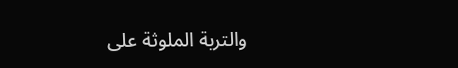والتربة الملوثة على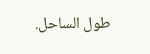طول الساحل.